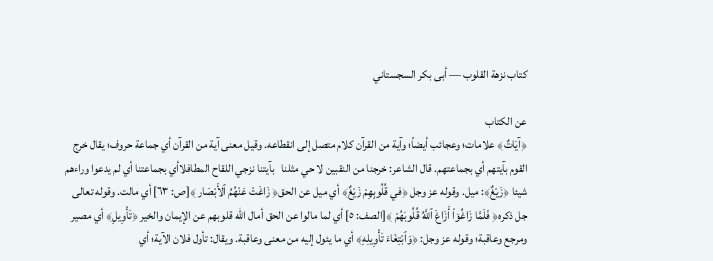كتاب نزهة القلوب — أبى بكر السجستاني

عن الكتاب
﴿آيَاتٌ﴾ علامات؛ وعجائب أيضاً؛ وآية من القرآن كلام متصل إلى انقطاعه. وقيل معنى آية من القرآن أي جماعة حروف؛ يقال خرج القوم بآيتهم أي بجماعتهم. قال الشاعر: خرجنا من النقبين لا حي مثلنا   بآيتنا نزجي اللقاح المطافلاأي بجماعتنا أي لم يدعوا وراءهم شيئا ﴿زَيْغٌ﴾: ميل. وقوله عز وجل ﴿في قُلُوبِهِمْ زَيْغٌ﴾ أي ميل عن الحق﴿ زَاغَتْ عَنْهُمُ ٱلأَبْصَار ﴾[ص: ٦٣] أي مالت. وقوله تعالى جل ذكره﴿ فَلَمَّا زَاغُوۤاْ أَزَاغَ ٱللَّهُ قُلُوبَهُمْ ﴾[الصف: ٥] أي لما مالوا عن الحق أمال الله قلوبهم عن الإيمان والخير ﴿تَأْوِيلِ﴾ أي مصير ومرجع وعاقبة؛ وقوله عز وجل: ﴿وَٱبْتِغَاءَ تَأْوِيلِهِ﴾ أي ما يئول إليه من معنى وعاقبة. ويقال: تأول فلان الآية؛ أي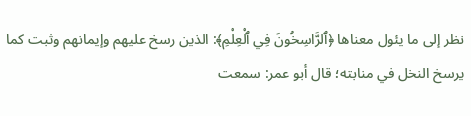نظر إلى ما يئول معناها ﴿ٱلرَّاسِخُونَ فِي ٱلْعِلْمِ﴾: الذين رسخ عليهم وإيمانهم وثبت كما يرسخ النخل في منابته؛ قال أبو عمر: سمعت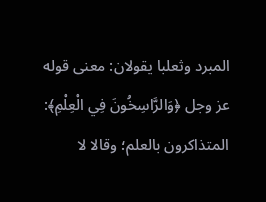المبرد وثعلبا يقولان: معنى قوله عز وجل ﴿وَالرَّاسِخُونَ فِي الْعِلْمِ﴾: المتذاكرون بالعلم؛ وقالا لا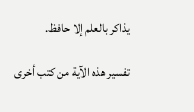يذاكر بالعلم إلا حافظ.

تفسير هذه الآية من كتب أخرى